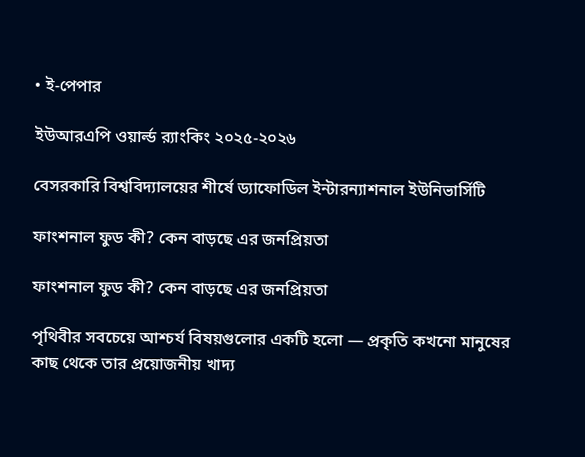• ই-পেপার

ইউআরএপি ওয়ার্ল্ড র‍্যাংকিং ২০২৫-২০২৬

বেসরকারি বিশ্ববিদ্যালয়ের শীর্ষে ড্যাফোডিল ইন্টারন্যাশনাল ইউনিভার্সিটি

ফাংশনাল ফুড কী? কেন বাড়ছে এর জনপ্রিয়তা

ফাংশনাল ফুড কী? কেন বাড়ছে এর জনপ্রিয়তা

পৃথিবীর সবচেয়ে আশ্চর্য বিষয়গুলোর একটি হলো — প্রকৃতি কখনো মানুষের কাছ থেকে তার প্রয়োজনীয় খাদ্য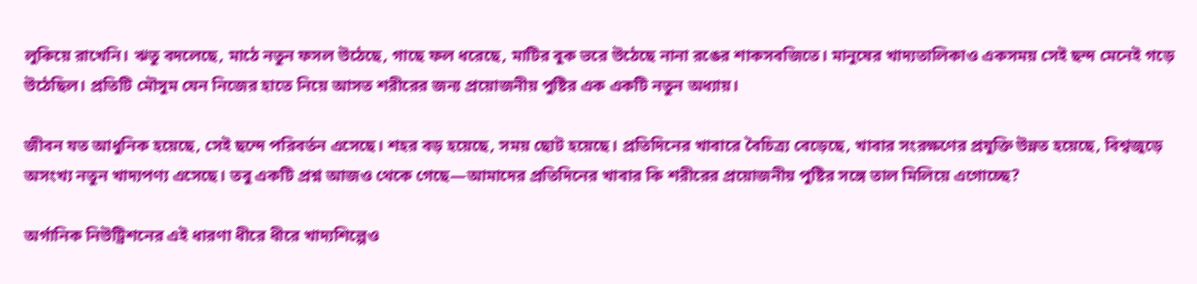লুকিয়ে রাখেনি। ঋতু বদলেছে, মাঠে নতুন ফসল উঠেছে, গাছে ফল ধরেছে, মাটির বুক ভরে উঠেছে নানা রঙের শাকসবজিতে। মানুষের খাদ্যতালিকাও একসময় সেই ছন্দ মেনেই গড়ে উঠেছিল। প্রতিটি মৌসুম যেন নিজের হাতে নিয়ে আসত শরীরের জন্য প্রয়োজনীয় পুষ্টির এক একটি নতুন অধ্যায়।

জীবন যত আধুনিক হয়েছে, সেই ছন্দে পরিবর্তন এসেছে। শহর বড় হয়েছে, সময় ছোট হয়েছে। প্রতিদিনের খাবারে বৈচিত্র্য বেড়েছে, খাবার সংরক্ষণের প্রযুক্তি উন্নত হয়েছে, বিশ্বজুড়ে অসংখ্য নতুন খাদ্যপণ্য এসেছে। তবু একটি প্রশ্ন আজও থেকে গেছে—আমাদের প্রতিদিনের খাবার কি শরীরের প্রয়োজনীয় পুষ্টির সঙ্গে তাল মিলিয়ে এগোচ্ছে?

অর্গানিক নিউট্রিশনের এই ধারণা ধীরে ধীরে খাদ্যশিল্পেও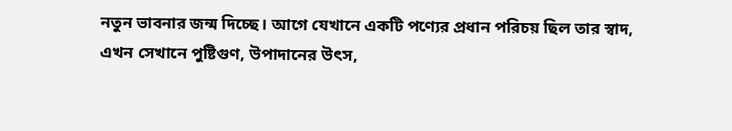নতুন ভাবনার জন্ম দিচ্ছে। আগে যেখানে একটি পণ্যের প্রধান পরিচয় ছিল তার স্বাদ, এখন সেখানে পুষ্টিগুণ, উপাদানের উৎস,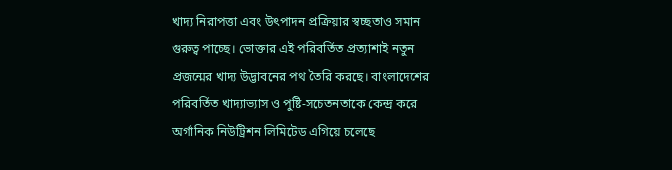খাদ্য নিরাপত্তা এবং উৎপাদন প্রক্রিয়ার স্বচ্ছতাও সমান গুরুত্ব পাচ্ছে। ভোক্তার এই পরিবর্তিত প্রত্যাশাই নতুন প্রজন্মের খাদ্য উদ্ভাবনের পথ তৈরি করছে। বাংলাদেশের পরিবর্তিত খাদ্যাভ্যাস ও পুষ্টি-সচেতনতাকে কেন্দ্র করে অর্গানিক নিউট্রিশন লিমিটেড এগিয়ে চলেছে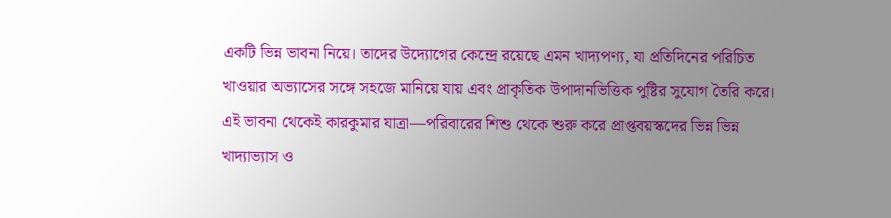একটি ভিন্ন ভাবনা নিয়ে। তাদের উদ্যোগের কেন্দ্রে রয়েছে এমন খাদ্যপণ্য, যা প্রতিদিনের পরিচিত খাওয়ার অভ্যাসের সঙ্গে সহজে মানিয়ে যায় এবং প্রাকৃতিক উপাদানভিত্তিক পুষ্টির সুযোগ তৈরি করে। এই ভাবনা থেকেই কারকুমার যাত্রা—পরিবারের শিশু থেকে শুরু করে প্রাপ্তবয়স্কদের ভিন্ন ভিন্ন খাদ্যাভ্যাস ও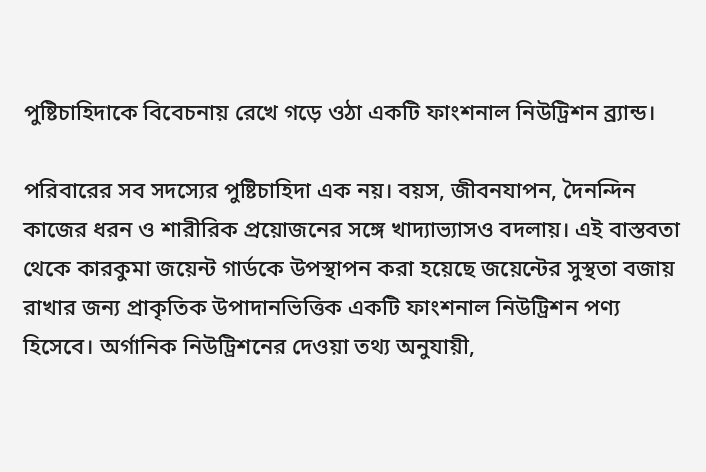পুষ্টিচাহিদাকে বিবেচনায় রেখে গড়ে ওঠা একটি ফাংশনাল নিউট্রিশন ব্র্যান্ড।

পরিবারের সব সদস্যের পুষ্টিচাহিদা এক নয়। বয়স, জীবনযাপন, দৈনন্দিন কাজের ধরন ও শারীরিক প্রয়োজনের সঙ্গে খাদ্যাভ্যাসও বদলায়। এই বাস্তবতা থেকে কারকুমা জয়েন্ট গার্ডকে উপস্থাপন করা হয়েছে জয়েন্টের সুস্থতা বজায় রাখার জন্য প্রাকৃতিক উপাদানভিত্তিক একটি ফাংশনাল নিউট্রিশন পণ্য হিসেবে। অর্গানিক নিউট্রিশনের দেওয়া তথ্য অনুযায়ী,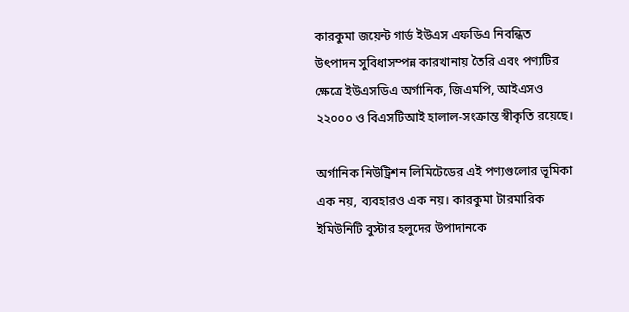কারকুমা জয়েন্ট গার্ড ইউএস এফডিএ নিবন্ধিত উৎপাদন সুবিধাসম্পন্ন কারখানায় তৈরি এবং পণ্যটির ক্ষেত্রে ইউএসডিএ অর্গানিক, জিএমপি, আইএসও ২২০০০ ও বিএসটিআই হালাল-সংক্রান্ত স্বীকৃতি রয়েছে।

অর্গানিক নিউট্রিশন লিমিটেডের এই পণ্যগুলোর ভূমিকা এক নয়, ব্যবহারও এক নয়। কারকুমা টারমারিক ইমিউনিটি বুস্টার হলুদের উপাদানকে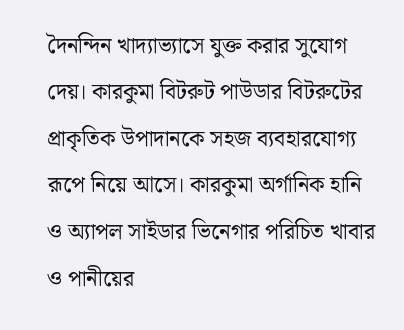দৈনন্দিন খাদ্যাভ্যাসে যুক্ত করার সুযোগ দেয়। কারকুমা বিটরুট পাউডার বিটরুটের প্রাকৃতিক উপাদানকে সহজ ব্যবহারযোগ্য রূপে নিয়ে আসে। কারকুমা অর্গানিক হানি ও অ্যাপল সাইডার ভিনেগার পরিচিত খাবার ও পানীয়ের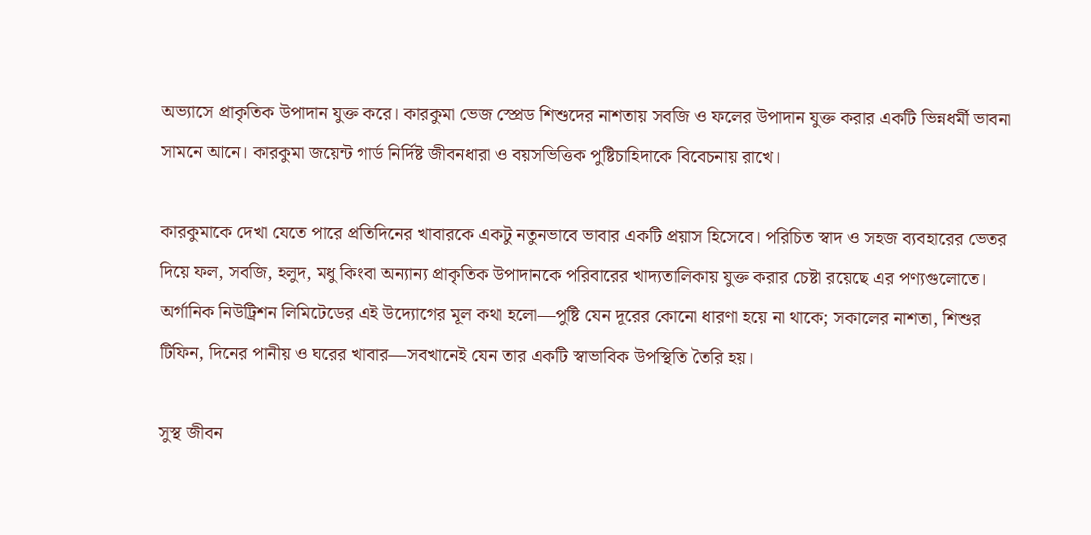অভ্যাসে প্রাকৃতিক উপাদান যুক্ত করে। কারকুমা ভেজ স্প্রেড শিশুদের নাশতায় সবজি ও ফলের উপাদান যুক্ত করার একটি ভিন্নধর্মী ভাবনা সামনে আনে। কারকুমা জয়েন্ট গার্ড নির্দিষ্ট জীবনধারা ও বয়সভিত্তিক পুষ্টিচাহিদাকে বিবেচনায় রাখে।

কারকুমাকে দেখা যেতে পারে প্রতিদিনের খাবারকে একটু নতুনভাবে ভাবার একটি প্রয়াস হিসেবে। পরিচিত স্বাদ ও সহজ ব্যবহারের ভেতর দিয়ে ফল, সবজি, হলুদ, মধু কিংবা অন্যান্য প্রাকৃতিক উপাদানকে পরিবারের খাদ্যতালিকায় যুক্ত করার চেষ্টা রয়েছে এর পণ্যগুলোতে। অর্গানিক নিউট্রিশন লিমিটেডের এই উদ্যোগের মূল কথা হলো—পুষ্টি যেন দূরের কোনো ধারণা হয়ে না থাকে; সকালের নাশতা, শিশুর টিফিন, দিনের পানীয় ও ঘরের খাবার—সবখানেই যেন তার একটি স্বাভাবিক উপস্থিতি তৈরি হয়।

সুস্থ জীবন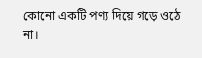কোনো একটি পণ্য দিয়ে গড়ে ওঠে না।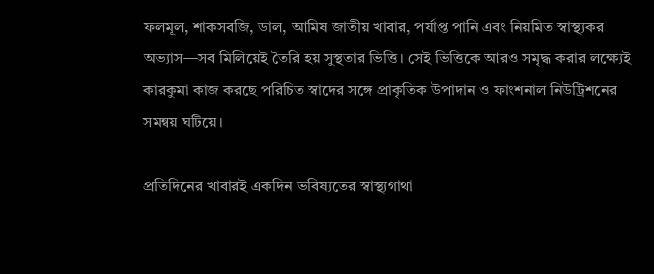ফলমূল, শাকসবজি, ডাল, আমিষ জাতীয় খাবার, পর্যাপ্ত পানি এবং নিয়মিত স্বাস্থ্যকর অভ্যাস—সব মিলিয়েই তৈরি হয় সুস্থতার ভিত্তি। সেই ভিত্তিকে আরও সমৃদ্ধ করার লক্ষ্যেই কারকুমা কাজ করছে পরিচিত স্বাদের সঙ্গে প্রাকৃতিক উপাদান ও ফাংশনাল নিউট্রিশনের সমন্বয় ঘটিয়ে।

প্রতিদিনের খাবারই একদিন ভবিষ্যতের স্বাস্থ্যগাথা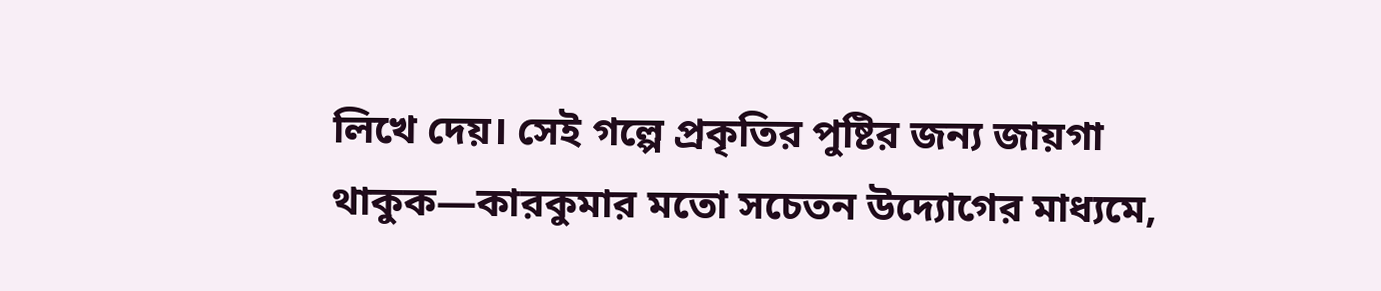লিখে দেয়। সেই গল্পে প্রকৃতির পুষ্টির জন্য জায়গা থাকুক—কারকুমার মতো সচেতন উদ্যোগের মাধ্যমে,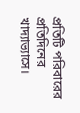প্রতিটি পরিবারের প্রতিদিনের খাদ্যাভ্যাসে।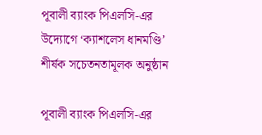পূবালী ব্যাংক পিএলসি-এর উদ্যোগে ‘ক্যাশলেস ধানমণ্ডি’ শীর্ষক সচেতনতামূলক অনুষ্ঠান

পূবালী ব্যাংক পিএলসি-এর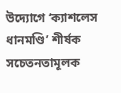উদ্যোগে ‘ক্যাশলেস ধানমণ্ডি’ শীর্ষক সচেতনতামূলক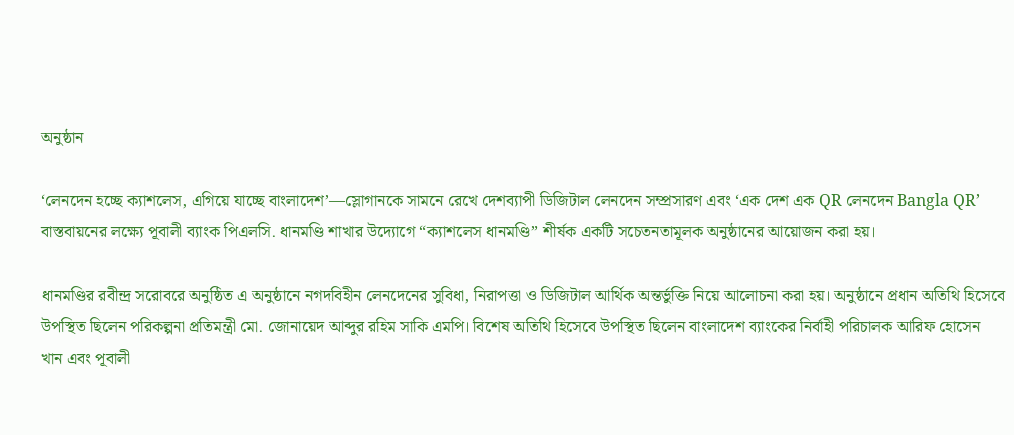অনুষ্ঠান

‘লেনদেন হচ্ছে ক্যাশলেস, এগিয়ে যাচ্ছে বাংলাদেশ’—স্লোগানকে সামনে রেখে দেশব্যাপী ডিজিটাল লেনদেন সম্প্রসারণ এবং ‘এক দেশ এক QR লেনদেন Bangla QR’ বাস্তবায়নের লক্ষ্যে পূবালী ব্যাংক পিএলসি. ধানমণ্ডি শাখার উদ্যোগে “ক্যাশলেস ধানমণ্ডি” শীর্ষক একটি সচেতনতামূলক অনুষ্ঠানের আয়োজন করা হয়।

ধানমণ্ডির রবীন্দ্র সরোবরে অনুষ্ঠিত এ অনুষ্ঠানে নগদবিহীন লেনদেনের সুবিধা, নিরাপত্তা ও ডিজিটাল আর্থিক অন্তর্ভুক্তি নিয়ে আলোচনা করা হয়। অনুষ্ঠানে প্রধান অতিথি হিসেবে উপস্থিত ছিলেন পরিকল্পনা প্রতিমন্ত্রী মো. জোনায়েদ আব্দুর রহিম সাকি এমপি। বিশেষ অতিথি হিসেবে উপস্থিত ছিলেন বাংলাদেশ ব্যাংকের নির্বাহী পরিচালক আরিফ হোসেন খান এবং পূবালী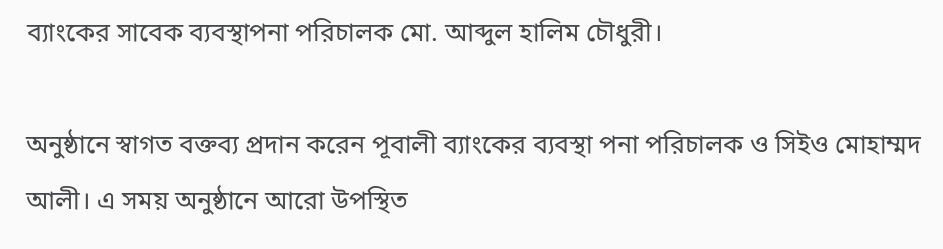ব্যাংকের সাবেক ব্যবস্থাপনা পরিচালক মো. আব্দুল হালিম চৌধুরী।

অনুষ্ঠানে স্বাগত বক্তব্য প্রদান করেন পূবালী ব্যাংকের ব্যবস্থা পনা পরিচালক ও সিইও মোহাম্মদ আলী। এ সময় অনুষ্ঠানে আরো উপস্থিত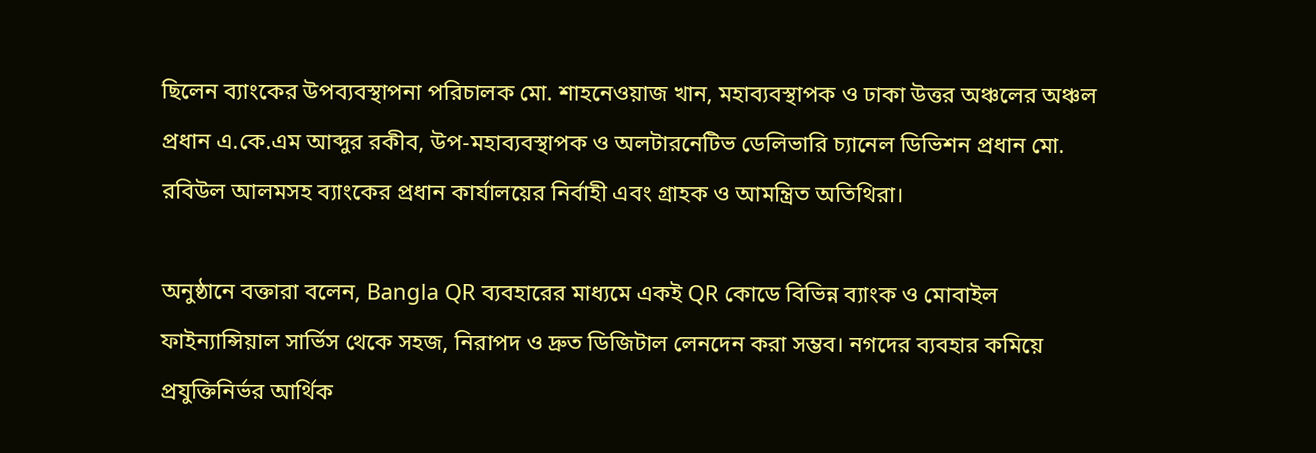ছিলেন ব্যাংকের উপব্যবস্থাপনা পরিচালক মো. শাহনেওয়াজ খান, মহাব্যবস্থাপক ও ঢাকা উত্তর অঞ্চলের অঞ্চল প্রধান এ.কে.এম আব্দুর রকীব, উপ-মহাব্যবস্থাপক ও অলটারনেটিভ ডেলিভারি চ্যানেল ডিভিশন প্রধান মো. রবিউল আলমসহ ব্যাংকের প্রধান কার্যালয়ের নির্বাহী এবং গ্রাহক ও আমন্ত্রিত অতিথিরা।

অনুষ্ঠানে বক্তারা বলেন, Bangla QR ব্যবহারের মাধ্যমে একই QR কোডে বিভিন্ন ব্যাংক ও মোবাইল ফাইন্যান্সিয়াল সার্ভিস থেকে সহজ, নিরাপদ ও দ্রুত ডিজিটাল লেনদেন করা সম্ভব। নগদের ব্যবহার কমিয়ে প্রযুক্তিনির্ভর আর্থিক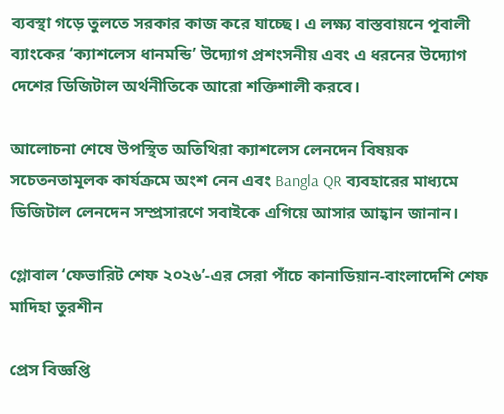ব্যবস্থা গড়ে তুলতে সরকার কাজ করে যাচ্ছে। এ লক্ষ্য বাস্তবায়নে পূবালী ব্যাংকের ‘ক্যাশলেস ধানমন্ডি’ উদ্যোগ প্রশংসনীয় এবং এ ধরনের উদ্যোগ দেশের ডিজিটাল অর্থনীতিকে আরো শক্তিশালী করবে।

আলোচনা শেষে উপস্থিত অতিথিরা ক্যাশলেস লেনদেন বিষয়ক সচেতনতামূলক কার্যক্রমে অংশ নেন এবং Bangla QR ব্যবহারের মাধ্যমে ডিজিটাল লেনদেন সম্প্রসারণে সবাইকে এগিয়ে আসার আহ্বান জানান।

গ্লোবাল ‘ফেভারিট শেফ ২০২৬’-এর সেরা পাঁচে কানাডিয়ান-বাংলাদেশি শেফ মাদিহা তুরশীন

প্রেস বিজ্ঞপ্তি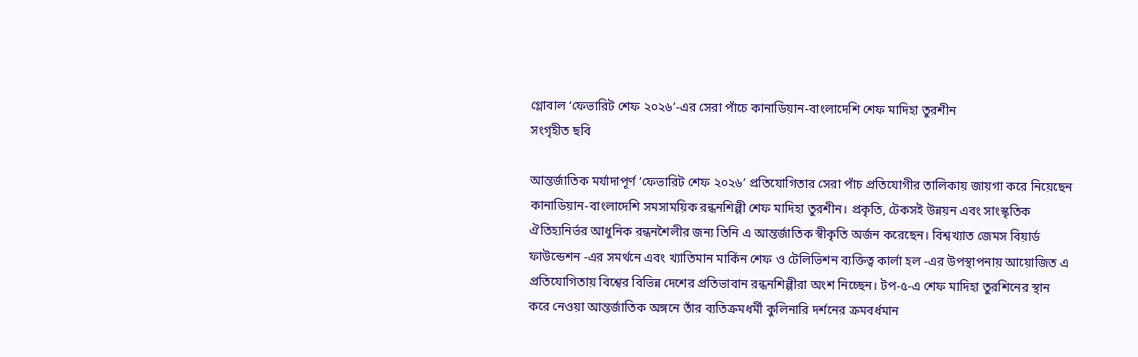গ্লোবাল ‘ফেভারিট শেফ ২০২৬’-এর সেরা পাঁচে কানাডিয়ান-বাংলাদেশি শেফ মাদিহা তুরশীন
সংগৃহীত ছবি

আন্তর্জাতিক মর্যাদাপূর্ণ ‘ফেভারিট শেফ ২০২৬’ প্রতিযোগিতার সেরা পাঁচ প্রতিযোগীর তালিকায় জায়গা করে নিয়েছেন কানাডিয়ান-বাংলাদেশি সমসাময়িক রন্ধনশিল্পী শেফ মাদিহা তুরশীন। প্রকৃতি, টেকসই উন্নয়ন এবং সাংস্কৃতিক ঐতিহ্যনির্ভর আধুনিক রন্ধনশৈলীর জন্য তিনি এ আন্তর্জাতিক স্বীকৃতি অর্জন করেছেন। বিশ্বখ্যাত জেমস বিয়ার্ড ফাউন্ডেশন -এর সমর্থনে এবং খ্যাতিমান মার্কিন শেফ ও টেলিভিশন ব্যক্তিত্ব কার্লা হল -এর উপস্থাপনায় আয়োজিত এ প্রতিযোগিতায় বিশ্বের বিভিন্ন দেশের প্রতিভাবান রন্ধনশিল্পীরা অংশ নিচ্ছেন। টপ-৫-এ শেফ মাদিহা তুরশিনের স্থান করে নেওয়া আন্তর্জাতিক অঙ্গনে তাঁর ব্যতিক্রমধর্মী কুলিনারি দর্শনের ক্রমবর্ধমান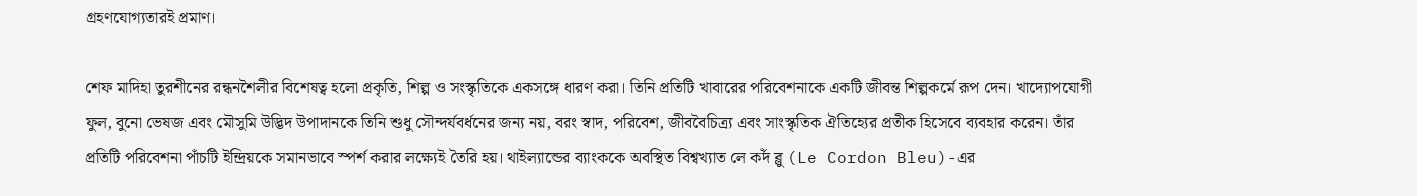গ্রহণযোগ্যতারই প্রমাণ।

শেফ মাদিহা তুরশীনের রন্ধনশৈলীর বিশেষত্ব হলো প্রকৃতি, শিল্প ও সংস্কৃতিকে একসঙ্গে ধারণ করা। তিনি প্রতিটি খাবারের পরিবেশনাকে একটি জীবন্ত শিল্পকর্মে রূপ দেন। খাদ্যোপযোগী ফুল, বুনো ভেষজ এবং মৌসুমি উদ্ভিদ উপাদানকে তিনি শুধু সৌন্দর্যবর্ধনের জন্য নয়, বরং স্বাদ, পরিবেশ, জীববৈচিত্র্য এবং সাংস্কৃতিক ঐতিহ্যের প্রতীক হিসেবে ব্যবহার করেন। তাঁর প্রতিটি পরিবেশনা পাঁচটি ইন্দ্রিয়কে সমানভাবে স্পর্শ করার লক্ষ্যেই তৈরি হয়। থাইল্যান্ডের ব্যাংককে অবস্থিত বিশ্বখ্যাত লে কর্দঁ ব্লু (Le Cordon Bleu)-এর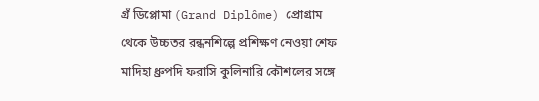গ্রঁ ডিপ্লোমা (Grand Diplôme) প্রোগ্রাম থেকে উচ্চতর রন্ধনশিল্পে প্রশিক্ষণ নেওয়া শেফ মাদিহা ধ্রুপদি ফরাসি কুলিনারি কৌশলের সঙ্গে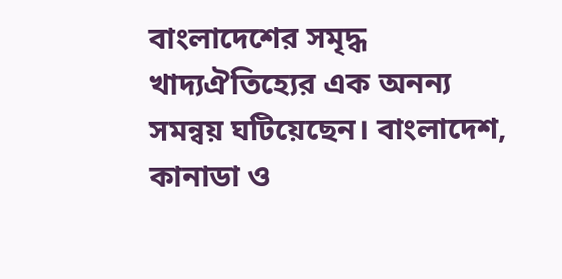বাংলাদেশের সমৃদ্ধ খাদ্যঐতিহ্যের এক অনন্য সমন্বয় ঘটিয়েছেন। বাংলাদেশ, কানাডা ও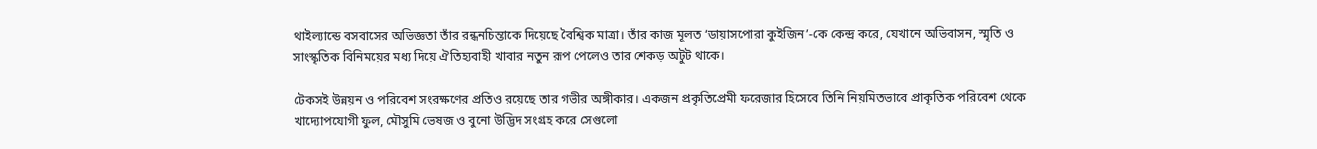থাইল্যান্ডে বসবাসের অভিজ্ঞতা তাঁর রন্ধনচিন্তাকে দিয়েছে বৈশ্বিক মাত্রা। তাঁর কাজ মূলত ‘ডায়াসপোরা কুইজিন’-কে কেন্দ্র করে, যেখানে অভিবাসন, স্মৃতি ও সাংস্কৃতিক বিনিময়ের মধ্য দিয়ে ঐতিহ্যবাহী খাবার নতুন রূপ পেলেও তার শেকড় অটুট থাকে।

টেকসই উন্নয়ন ও পরিবেশ সংরক্ষণের প্রতিও রয়েছে তার গভীর অঙ্গীকার। একজন প্রকৃতিপ্রেমী ফরেজার হিসেবে তিনি নিয়মিতভাবে প্রাকৃতিক পরিবেশ থেকে খাদ্যোপযোগী ফুল, মৌসুমি ভেষজ ও বুনো উদ্ভিদ সংগ্রহ করে সেগুলো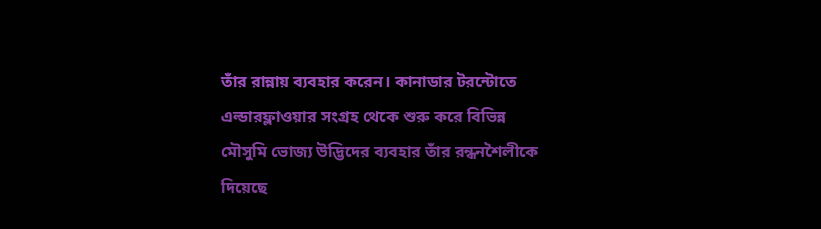তাঁর রান্নায় ব্যবহার করেন। কানাডার টরন্টোতে এল্ডারফ্লাওয়ার সংগ্রহ থেকে শুরু করে বিভিন্ন মৌসুমি ভোজ্য উদ্ভিদের ব্যবহার তাঁর রন্ধনশৈলীকে দিয়েছে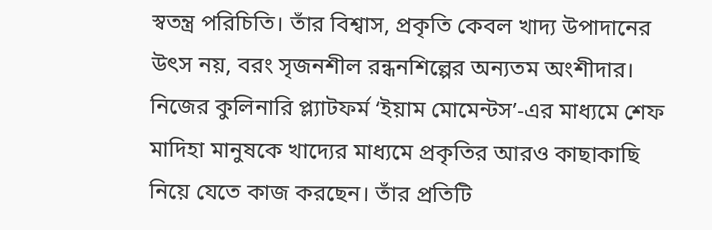স্বতন্ত্র পরিচিতি। তাঁর বিশ্বাস, প্রকৃতি কেবল খাদ্য উপাদানের উৎস নয়, বরং সৃজনশীল রন্ধনশিল্পের অন্যতম অংশীদার। নিজের কুলিনারি প্ল্যাটফর্ম ‘ইয়াম মোমেন্টস’-এর মাধ্যমে শেফ মাদিহা মানুষকে খাদ্যের মাধ্যমে প্রকৃতির আরও কাছাকাছি নিয়ে যেতে কাজ করছেন। তাঁর প্রতিটি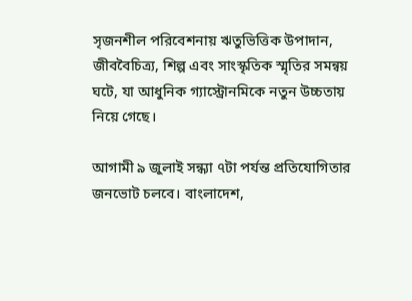সৃজনশীল পরিবেশনায় ঋতুভিত্তিক উপাদান, জীববৈচিত্র্য, শিল্প এবং সাংস্কৃতিক স্মৃতির সমন্বয় ঘটে, যা আধুনিক গ্যাস্ট্রোনমিকে নতুন উচ্চতায় নিয়ে গেছে।

আগামী ৯ জুলাই সন্ধ্যা ৭টা পর্যন্ত প্রতিযোগিতার জনভোট চলবে। বাংলাদেশ,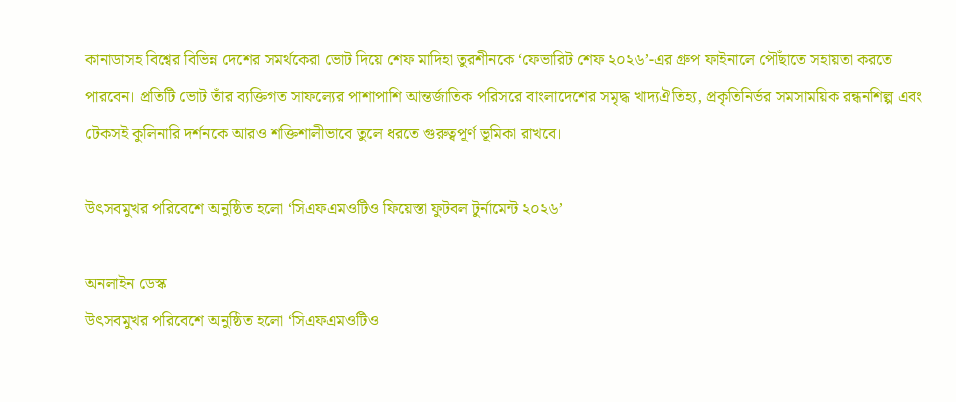কানাডাসহ বিশ্বের বিভিন্ন দেশের সমর্থকেরা ভোট দিয়ে শেফ মাদিহা তুরশীনকে ‘ফেভারিট শেফ ২০২৬’-এর গ্রুপ ফাইনালে পৌঁছাতে সহায়তা করতে পারবেন। প্রতিটি ভোট তাঁর ব্যক্তিগত সাফল্যের পাশাপাশি আন্তর্জাতিক পরিসরে বাংলাদেশের সমৃদ্ধ খাদ্যঐতিহ্য, প্রকৃতিনির্ভর সমসাময়িক রন্ধনশিল্প এবং টেকসই কুলিনারি দর্শনকে আরও শক্তিশালীভাবে তুলে ধরতে গুরুত্বপূর্ণ ভূমিকা রাখবে।

উৎসবমুখর পরিবেশে অনুষ্ঠিত হলো ‘সিএফএমওটিও ফিয়েস্তা ফুটবল টুর্নামেন্ট ২০২৬’

অনলাইন ডেস্ক
উৎসবমুখর পরিবেশে অনুষ্ঠিত হলো ‘সিএফএমওটিও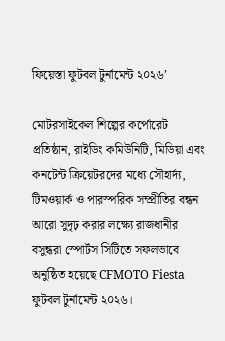ফিয়েস্তা ফুটবল টুর্নামেন্ট ২০২৬’

মোটরসাইকেল শিল্পের কর্পোরেট প্রতিষ্ঠান, রাইডিং কমিউনিটি, মিডিয়া এবং কনটেন্ট ক্রিয়েটরদের মধ্যে সৌহার্দ্য, টিমওয়ার্ক ও পারস্পরিক সম্প্রীতির বন্ধন আরো সুদৃঢ় করার লক্ষ্যে রাজধানীর বসুন্ধরা স্পোর্টস সিটিতে সফলভাবে অনুষ্ঠিত হয়েছে CFMOTO Fiesta ফুটবল টুর্নামেন্ট ২০২৬।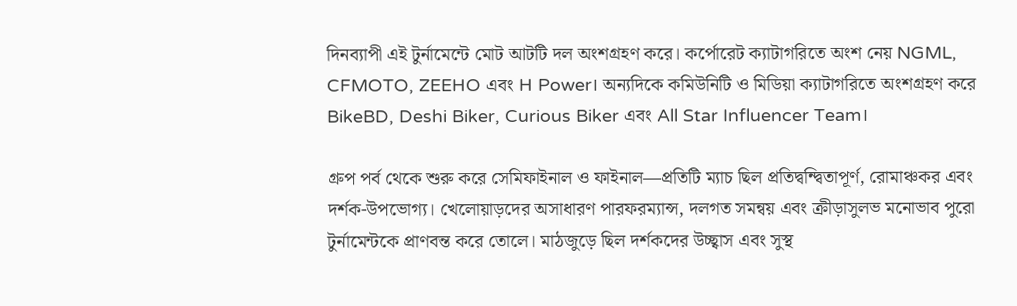দিনব্যাপী এই টুর্নামেন্টে মোট আটটি দল অংশগ্রহণ করে। কর্পোরেট ক্যাটাগরিতে অংশ নেয় NGML, CFMOTO, ZEEHO এবং H Power। অন্যদিকে কমিউনিটি ও মিডিয়া ক্যাটাগরিতে অংশগ্রহণ করে BikeBD, Deshi Biker, Curious Biker এবং All Star Influencer Team।

গ্রুপ পর্ব থেকে শুরু করে সেমিফাইনাল ও ফাইনাল—প্রতিটি ম্যাচ ছিল প্রতিদ্বন্দ্বিতাপূর্ণ, রোমাঞ্চকর এবং দর্শক-উপভোগ্য। খেলোয়াড়দের অসাধারণ পারফরম্যান্স, দলগত সমন্বয় এবং ক্রীড়াসুলভ মনোভাব পুরো টুর্নামেন্টকে প্রাণবন্ত করে তোলে। মাঠজুড়ে ছিল দর্শকদের উচ্ছ্বাস এবং সুস্থ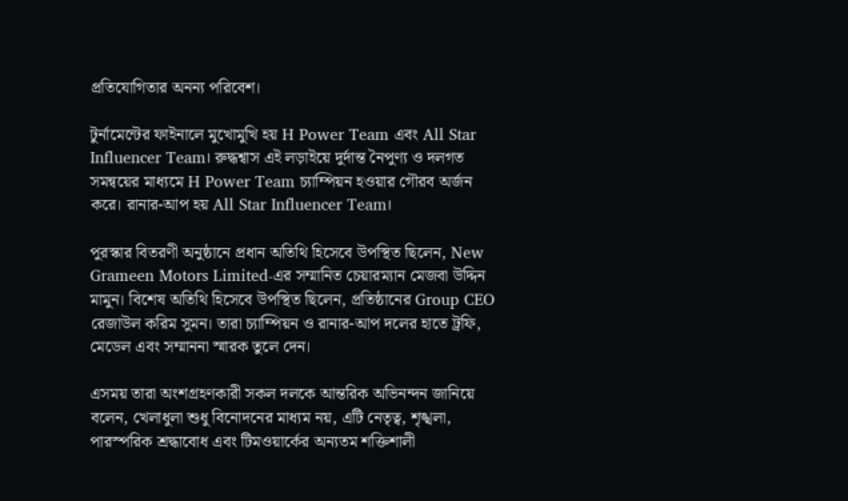প্রতিযোগিতার অনন্য পরিবেশ।

টুর্নামেন্টের ফাইনালে মুখোমুখি হয় H Power Team এবং All Star Influencer Team। রুদ্ধশ্বাস এই লড়াইয়ে দুর্দান্ত নৈপুণ্য ও দলগত সমন্বয়ের মাধ্যমে H Power Team চ্যাম্পিয়ন হওয়ার গৌরব অর্জন করে। রানার-আপ হয় All Star Influencer Team।

পুরস্কার বিতরণী অনুষ্ঠানে প্রধান অতিথি হিসেবে উপস্থিত ছিলেন, New Grameen Motors Limited-এর সম্মানিত চেয়ারম্যান মেজবা উদ্দিন মামুন। বিশেষ অতিথি হিসেবে উপস্থিত ছিলেন, প্রতিষ্ঠানের Group CEO রেজাউল করিম সুমন। তারা চ্যাম্পিয়ন ও রানার-আপ দলের হাতে ট্রফি, মেডেল এবং সম্মাননা স্মারক তুলে দেন।

এসময় তারা অংশগ্রহণকারী সকল দলকে আন্তরিক অভিনন্দন জানিয়ে বলেন, খেলাধুলা শুধু বিনোদনের মাধ্যম নয়, এটি নেতৃত্ব, শৃঙ্খলা, পারস্পরিক শ্রদ্ধাবোধ এবং টিমওয়ার্কের অন্যতম শক্তিশালী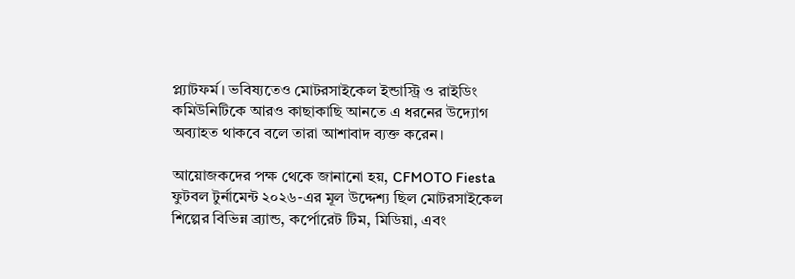প্ল্যাটফর্ম। ভবিষ্যতেও মোটরসাইকেল ইন্ডাস্ট্রি ও রাইডিং কমিউনিটিকে আরও কাছাকাছি আনতে এ ধরনের উদ্যোগ অব্যাহত থাকবে বলে তারা আশাবাদ ব্যক্ত করেন।

আয়োজকদের পক্ষ থেকে জানানো হয়, CFMOTO Fiesta ফুটবল টুর্নামেন্ট ২০২৬-এর মূল উদ্দেশ্য ছিল মোটরসাইকেল শিল্পের বিভিন্ন ব্র্যান্ড, কর্পোরেট টিম, মিডিয়া, এবং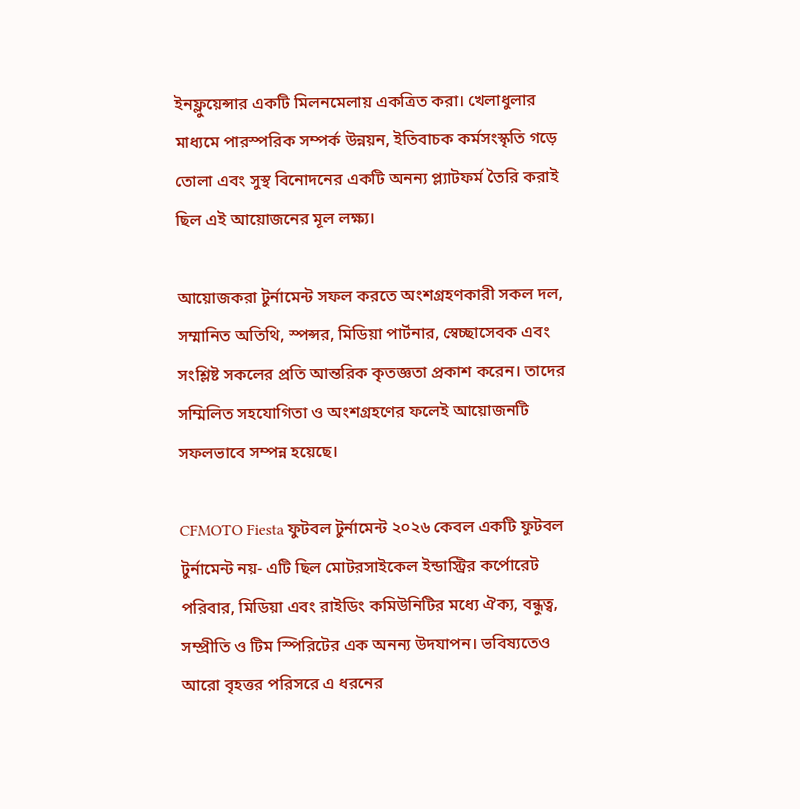ইনফ্লুয়েন্সার একটি মিলনমেলায় একত্রিত করা। খেলাধুলার মাধ্যমে পারস্পরিক সম্পর্ক উন্নয়ন, ইতিবাচক কর্মসংস্কৃতি গড়ে তোলা এবং সুস্থ বিনোদনের একটি অনন্য প্ল্যাটফর্ম তৈরি করাই ছিল এই আয়োজনের মূল লক্ষ্য।

আয়োজকরা টুর্নামেন্ট সফল করতে অংশগ্রহণকারী সকল দল, সম্মানিত অতিথি, স্পন্সর, মিডিয়া পার্টনার, স্বেচ্ছাসেবক এবং সংশ্লিষ্ট সকলের প্রতি আন্তরিক কৃতজ্ঞতা প্রকাশ করেন। তাদের সম্মিলিত সহযোগিতা ও অংশগ্রহণের ফলেই আয়োজনটি সফলভাবে সম্পন্ন হয়েছে।

CFMOTO Fiesta ফুটবল টুর্নামেন্ট ২০২৬ কেবল একটি ফুটবল টুর্নামেন্ট নয়- এটি ছিল মোটরসাইকেল ইন্ডাস্ট্রির কর্পোরেট পরিবার, মিডিয়া এবং রাইডিং কমিউনিটির মধ্যে ঐক্য, বন্ধুত্ব, সম্প্রীতি ও টিম স্পিরিটের এক অনন্য উদযাপন। ভবিষ্যতেও আরো বৃহত্তর পরিসরে এ ধরনের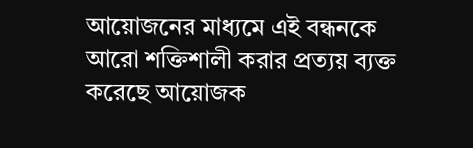আয়োজনের মাধ্যমে এই বন্ধনকে আরো শক্তিশালী করার প্রত্যয় ব্যক্ত করেছে আয়োজক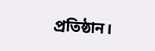প্রতিষ্ঠান।